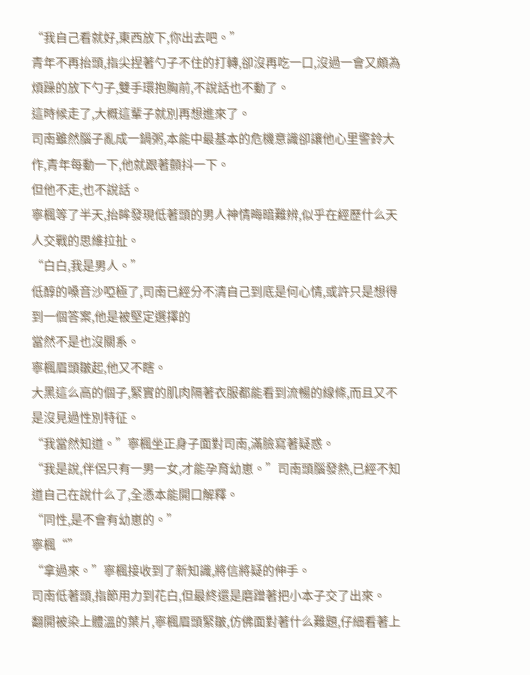“我自己看就好,東西放下,你出去吧。”
青年不再抬頭,指尖捏著勺子不住的打轉,卻沒再吃一口,沒過一會又頗為煩躁的放下勺子,雙手環抱胸前,不說話也不動了。
這時候走了,大概這輩子就別再想進來了。
司南雖然腦子亂成一鍋粥,本能中最基本的危機意識卻讓他心里警鈴大作,青年每動一下,他就跟著顫抖一下。
但他不走,也不說話。
寧楓等了半天,抬眸發現低著頭的男人神情晦暗難辨,似乎在經歷什么天人交戰的思維拉扯。
“白白,我是男人。”
低醇的嗓音沙啞極了,司南已經分不清自己到底是何心情,或許只是想得到一個答案,他是被堅定選擇的
當然不是也沒關系。
寧楓眉頭皺起,他又不瞎。
大黑這么高的個子,緊實的肌肉隔著衣服都能看到流暢的線條,而且又不是沒見過性別特征。
“我當然知道。”寧楓坐正身子面對司南,滿臉寫著疑惑。
“我是說,伴侶只有一男一女,才能孕育幼崽。”司南頭腦發熱,已經不知道自己在說什么了,全憑本能開口解釋。
“同性,是不會有幼崽的。”
寧楓“”
“拿過來。”寧楓接收到了新知識,將信將疑的伸手。
司南低著頭,指節用力到花白,但最終還是磨蹭著把小本子交了出來。
翻開被染上體溫的葉片,寧楓眉頭緊皺,仿佛面對著什么難題,仔細看著上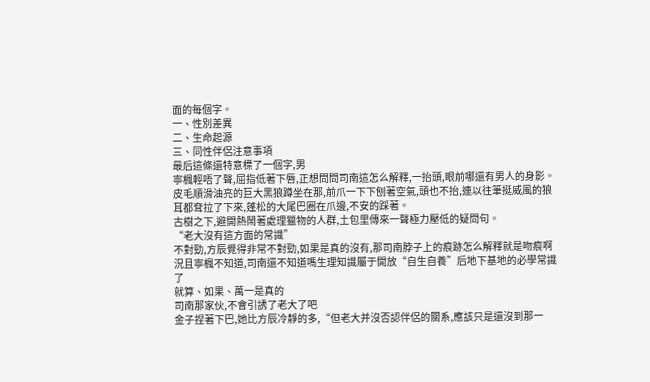面的每個字。
一、性別差異
二、生命起源
三、同性伴侶注意事項
最后這條還特意標了一個字,男
寧楓輕唔了聲,屈指低著下唇,正想問問司南這怎么解釋,一抬頭,眼前哪還有男人的身影。
皮毛順滑油亮的巨大黑狼蹲坐在那,前爪一下下刨著空氣,頭也不抬,連以往筆挺威風的狼耳都耷拉了下來,蓬松的大尾巴圈在爪邊,不安的踩著。
古樹之下,避開熱鬧著處理獵物的人群,土包里傳來一聲極力壓低的疑問句。
“老大沒有這方面的常識”
不對勁,方辰覺得非常不對勁,如果是真的沒有,那司南脖子上的痕跡怎么解釋就是吻痕啊
況且寧楓不知道,司南還不知道嗎生理知識屬于開放“自生自養”后地下基地的必學常識了
就算、如果、萬一是真的
司南那家伙,不會引誘了老大了吧
金子捏著下巴,她比方辰冷靜的多,“但老大并沒否認伴侶的關系,應該只是還沒到那一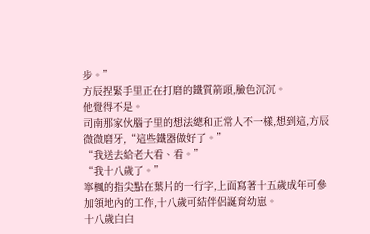步。”
方辰捏緊手里正在打磨的鐵質箭頭,臉色沉沉。
他覺得不是。
司南那家伙腦子里的想法總和正常人不一樣,想到這,方辰微微磨牙,“這些鐵器做好了。”
“我送去給老大看、看。”
“我十八歲了。”
寧楓的指尖點在葉片的一行字,上面寫著十五歲成年可參加領地內的工作,十八歲可結伴侶誕育幼崽。
十八歲白白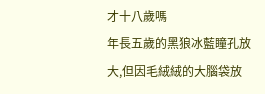才十八歲嗎
年長五歲的黑狼冰藍瞳孔放大,但因毛絨絨的大腦袋放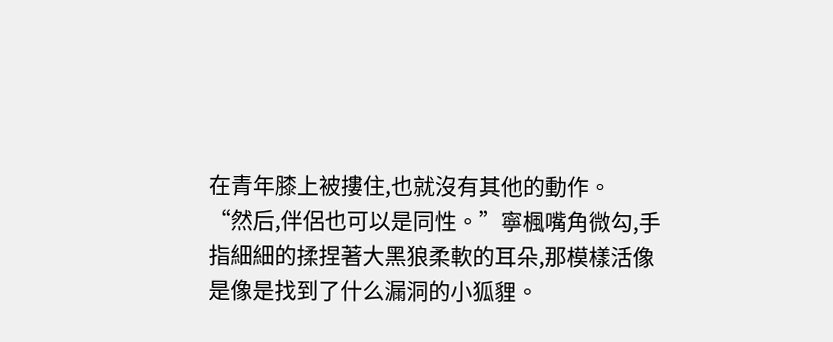在青年膝上被摟住,也就沒有其他的動作。
“然后,伴侶也可以是同性。”寧楓嘴角微勾,手指細細的揉捏著大黑狼柔軟的耳朵,那模樣活像是像是找到了什么漏洞的小狐貍。